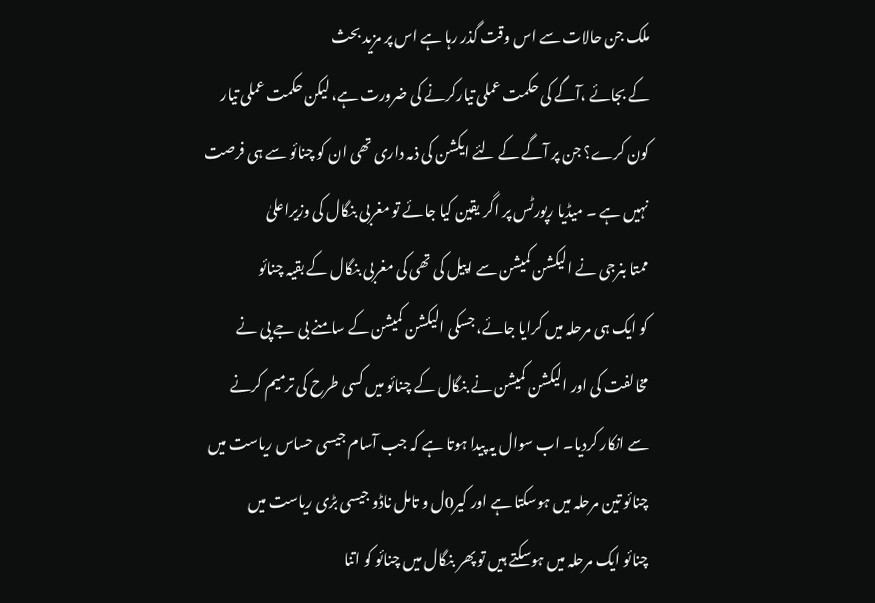ملک جن حالات سے اس وقت گذر رہا ہے اس پر مزید بحث
کے بجائے ،آگے کی حکمت عملی تیارکرنے کی ضرورت ہے، لیکن حکمت عملی تیار
کون کرے؟ جن پر آگے کے لئے ایکشن کی ذمہ داری تھی ان کو چنائو سے ہی فرصت
نہیں ہے ۔ میڈیا رپورٹس پر اگر یقین کیا جائے تو مغربی بنگال کی وزیراعلیٰ
ممتا بنرجی نے الیکشن کمیشن سے اپیل کی تھی کی مغربی بنگال کے بقیہ چنائو
کو ایک ہی مرحلہ میں کرایا جائے، جسکی الیکشن کمیشن کے سامنے بی جے پی نے
مخالفت کی اور الیکشن کمیشن نے بنگال کے چنائو میں کسی طرح کی ترمیم کرنے
سے انکار کردیا۔ اب سوال یہ پیدا ہوتا ہے کہ جب آسام جیسی حساس ریاست میں
چنائو تین مرحلہ میں ہوسکتا ہے اور کیر0ل و تامل ناڈو جیسی بڑی ریاست میں
چنائو ایک مرحلہ میں ہوسکتے ہیں تو پھر بنگال میں چنائو کو اتنا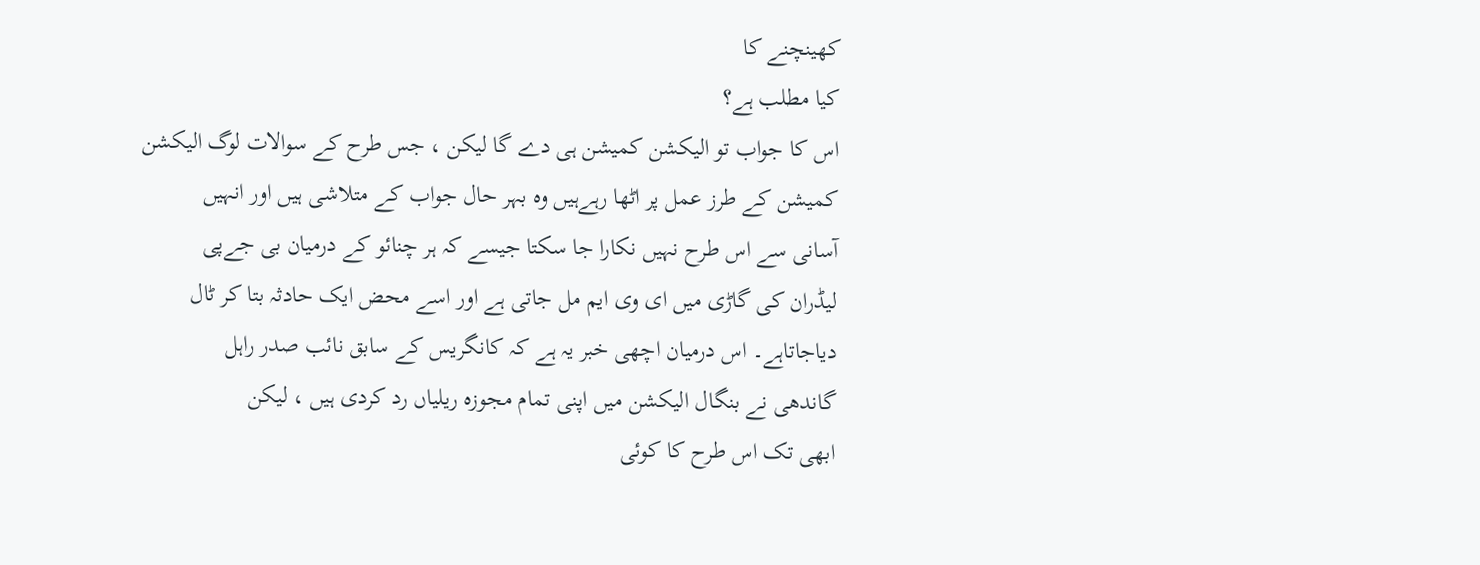کھینچنے کا
کیا مطلب ہے؟
اس کا جواب تو الیکشن کمیشن ہی دے گا لیکن ، جس طرح کے سوالات لوگ الیکشن
کمیشن کے طرز عمل پر اٹھا رہےہیں وہ بہر حال جواب کے متلاشی ہیں اور انہیں
آسانی سے اس طرح نہیں نکارا جا سکتا جیسے کہ ہر چنائو کے درمیان بی جےپی
لیڈران کی گاڑی میں ای وی ایم مل جاتی ہے اور اسے محض ایک حادثہ بتا کر ٹال
دیاجاتاہے۔ اس درمیان اچھی خبر یہ ہے کہ کانگریس کے سابق نائب صدر راہل
گاندھی نے بنگال الیکشن میں اپنی تمام مجوزہ ریلیاں رد کردی ہیں ، لیکن
ابھی تک اس طرح کا کوئی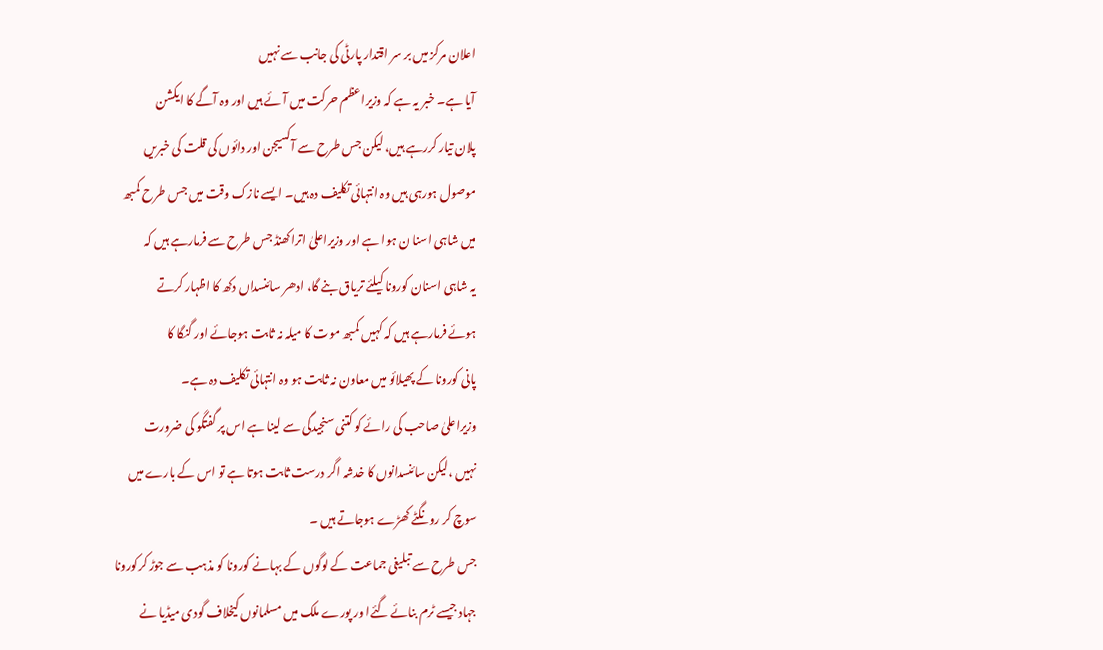اعلان مرکز میں بر سر اقتدار پارٹی کی جانب سے نہیں
آیا ہے۔ خبر یہ ہے کہ وزیراعظم حرکت میں آئے ہیں اور وہ آگے کا ایکشن
پلان تیار کررہے ہیں، لیکن جس طرح سے آکسیجن اور دائوں کی قلت کی خبریں
موصول ہورہی ہیں وہ انتہائی تکلیف دہ ہیں۔ ایسے نازک وقت میں جس طرح کمبھ
میں شاہی اسنا ن ہوا ہے اور وزیراعلیٰ اتراکھنڈ جس طرح سے فرمارہے ہیں کہ
یہ شاہی اسنان کورونا کیلئے تریاق بنے گا، ادھر سائنسداں دکھ کا اظہار کرتے
ہوئے فرمارہے ہیں کہ کہیں کمبھ موت کا میلہ نہ ثابت ہوجائے اور گنگا کا
پانی کورونا کے پھیلائو میں معاون نہ ثابت ہو وہ انتہائی تکلیف دہ ہے۔
وزیراعلیٰ صاحب کی رائے کو کتنی سنجیدگی سے لینا ہے اس پر گفتگو کی ضرورت
نہیں ،لیکن سائنسدانوں کا خدشہ اگر درست ثابت ہوتا ہے تو اس کے بارے میں
سوچ کر رونگٹے کھڑے ہوجاتے ہیں ۔
جس طرح سے تبلیغی جماعت کے لوگوں کے بہانے کورونا کو مذہب سے جوڑ کرکورونا
جہاد جیسے ٹرم بنائے گئےا ور پورے ملک میں مسلمانوں کیخلاف گودی میڈیا نے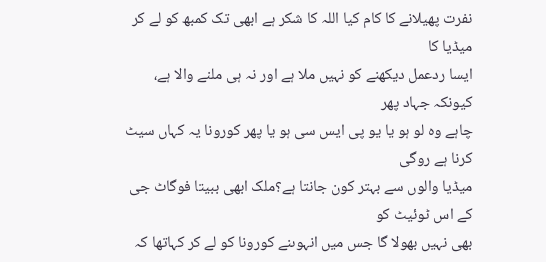نفرت پھیلانے کا کام کیا اللہ کا شکر ہے ابھی تک کمبھ کو لے کر میڈیا کا
ایسا ردعمل دیکھنے کو نہیں ملا ہے اور نہ ہی ملنے والا ہے، کیونکہ جہاد پھر
چاہے وہ لو ہو یا یو پی ایس سی ہو یا پھر کورونا یہ کہاں سیٹ کرنا ہے روگی
میڈیا والوں سے بہتر کون جانتا ہے؟ملک ابھی ببیتا فوگاٹ جی کے اس ٹوئیٹ کو
بھی نہیں بھولا گا جس میں انہوںنے کورونا کو لے کر کہاتھا کہ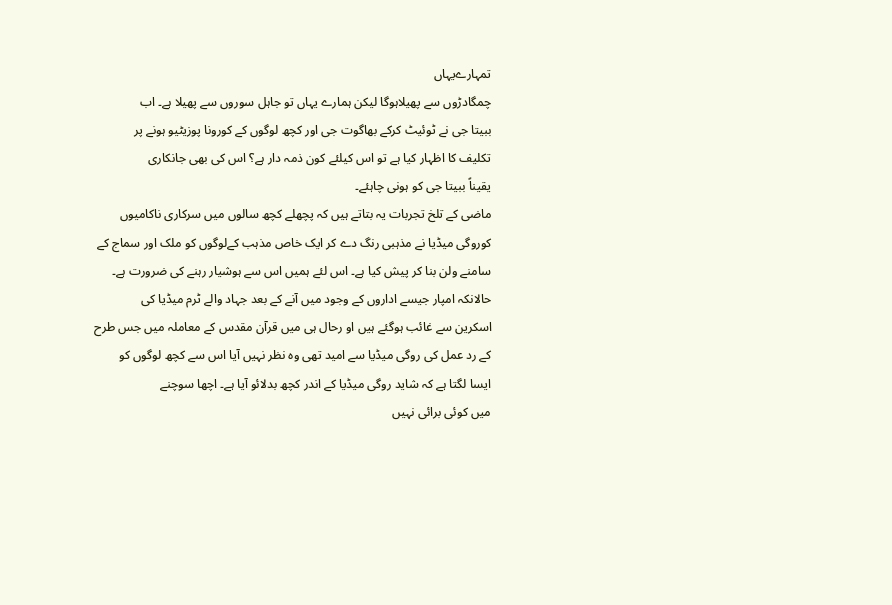تمہارےیہاں
چمگادڑوں سے پھیلاہوگا لیکن ہمارے یہاں تو جاہل سوروں سے پھیلا ہے۔ اب
ببیتا جی نے ٹوئیٹ کرکے بھاگوت جی اور کچھ لوگوں کے کورونا پوزیٹیو ہونے پر
تکلیف کا اظہار کیا ہے تو اس کیلئے کون ذمہ دار ہے؟ اس کی بھی جانکاری
یقیناً ببیتا جی کو ہونی چاہئے۔
ماضی کے تلخ تجربات یہ بتاتے ہیں کہ پچھلے کچھ سالوں میں سرکاری ناکامیوں
کوروگی میڈیا نے مذہبی رنگ دے کر ایک خاص مذہب کےلوگوں کو ملک اور سماج کے
سامنے ولن بنا کر پیش کیا ہے۔ اس لئے ہمیں اس سے ہوشیار رہنے کی ضرورت ہے۔
حالانکہ امپار جیسے اداروں کے وجود میں آنے کے بعد جہاد والے ٹرم میڈیا کی
اسکرین سے غائب ہوگئے ہیں او رحال ہی میں قرآن مقدس کے معاملہ میں جس طرح
کے رد عمل کی روگی میڈیا سے امید تھی وہ نظر نہیں آیا اس سے کچھ لوگوں کو
ایسا لگتا ہے کہ شاید روگی میڈیا کے اندر کچھ بدلائو آیا ہے۔ اچھا سوچنے
میں کوئی برائی نہیں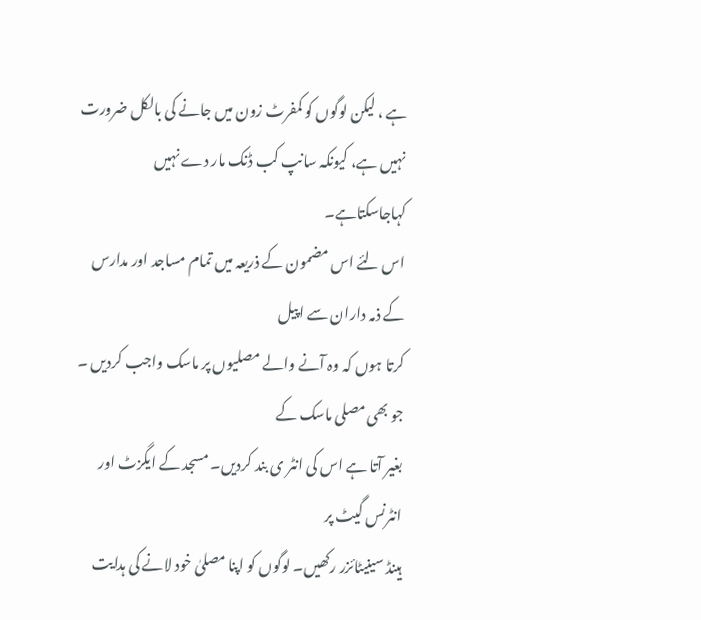ہے ، لیکن لوگوں کو کمفرٹ زون میں جانے کی بالکل ضرورت
نہیں ہے، کیونکہ سانپ کب ڈنک مار دے نہیں کہاجاسکتاہے۔
اس لئے اس مضمون کے ذریعہ میں تمام مساجد اور مدارس کے ذمہ داران سے اپیل
کرتا ہوں کہ وہ آنے والے مصلیوں پر ماسک واجب کردیں ۔ جو بھی مصلی ماسک کے
بغیر آتا ہے اس کی انٹر ی بند کردیں۔ مسجد کے ایگزٹ اور انٹرنس گیٹ پر
ہینڈ سینیٹائزر رکھیں۔ لوگوں کو اپنا مصلیٰ خود لانے کی ہدایت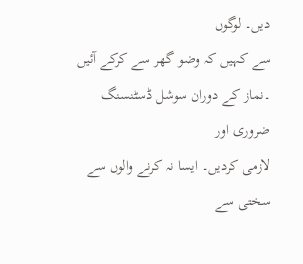دیں۔ لوگوں
سے کہیں کہ وضو گھر سے کرکے آئیں ۔نماز کے دوران سوشل ڈسٹنسنگ ضروری اور
لازمی کردیں۔ ایسا نہ کرنے والوں سے سختی سے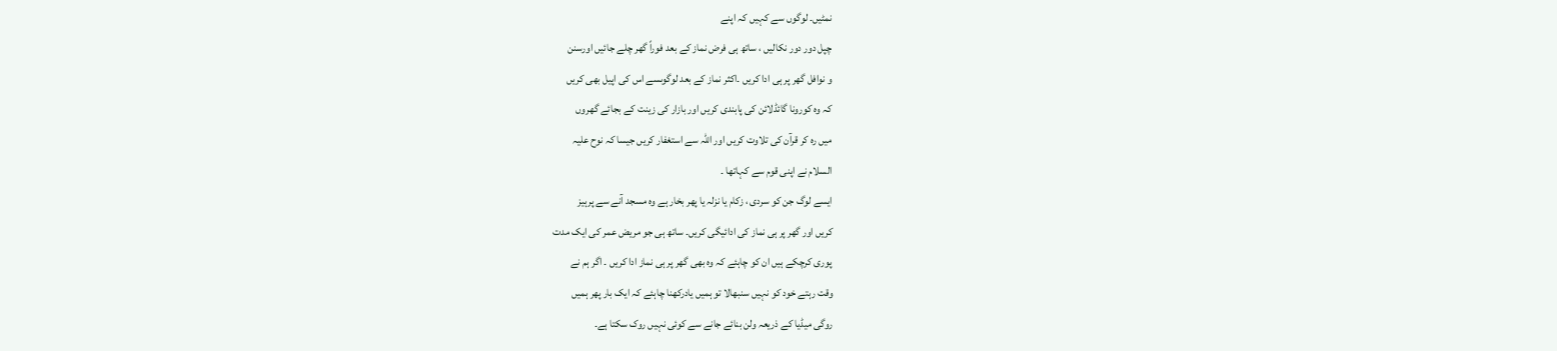نمٹیں۔ لوگوں سے کہیں کہ اپنے
چپل دور دور نکالیں ، ساتھ ہی فرض نماز کے بعد فوراً گھر چلے جائیں اورسنن
و نوافل گھر پر ہی ادا کریں ۔اکثر نماز کے بعد لوگوںسے اس کی اپیل بھی کریں
کہ وہ کورونا گائڈلائن کی پابندی کریں اور بازار کی زینت کے بجائے گھروں
میں رہ کر قرآن کی تلاوت کریں اور اللہ سے استغفار کریں جیسا کہ نوح علیہ
السلام نے اپنی قوم سے کہاتھا ۔
ایسے لوگ جن کو سردی ، زکام یا نزلہ یا پھر بخار ہے وہ مسجد آنے سے پرہیز
کریں اور گھر پر ہی نماز کی ادائیگی کریں۔ ساتھ ہی جو مریض عمر کی ایک مدت
پوری کرچکے ہیں ان کو چاہئے کہ وہ بھی گھر پر ہی نماز ادا کریں ۔ اگر ہم نے
وقت رہتے خود کو نہیں سنبھالا تو ہمیں یادرکھنا چاہئے کہ ایک بار پھر ہمیں
روگی میڈیا کے ذریعہ ولن بنائے جانے سے کوئی نہیں روک سکتا ہے۔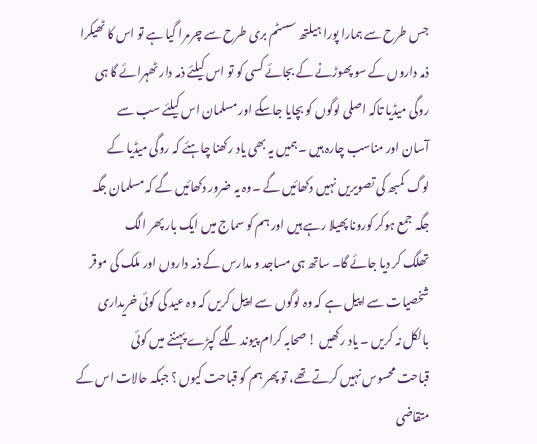جس طرح سے ہمارا پورا ہیلتھ سسٹم بری طرح سے چرمرا گیا ہے تو اس کا ٹھیکرا
ذمہ داروں کے سو پھوڑنے کے بجائے کسی کو تو اس کیلئے ذمہ دار ٹھہرائے گا ہی
روگی میڈیا تاکہ اصلی لوگوں کو بچایا جاسکے اور مسلمان اس کیلئے سب سے
آسان اور مناسب چارہ ہیں ۔ہمیں یہ بھی یاد رکھنا چاہئے کہ روگی میڈیا کے
لوگ کمبھ کی تصویریں نہیں دکھائیں گے ۔وہ یہ ضرور دکھائیں گے کہ مسلمان جگہ
جگہ جمع ہوکر کورونا پھیلا رہے ہیں اور ہم کو سماج میں ایک بار پھر الگ
تھلگ کر دیا جائے گا۔ ساتھ ہی مساجد و مدارس کے ذمہ داروں اور ملک کی موقر
شخصیات سے اپیل ہے کہ وہ لوگوں سے اپیل کریں کہ وہ عید کی کوئی خریداری
بالکل نہ کریں ۔ یاد رکھیں ! صحابہ کرام پیوند لگے کپڑے پہننے میں کوئی
قباحت محسوس نہیں کرتے تھے، تو پھر ہم کو قباحت کیوں ؟ جبکہ حالات اس کے
متقاضی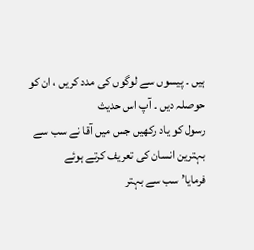ہیں ۔ پیسوں سے لوگوں کی مدد کریں ، ان کو حوصلہ دیں ۔ آپ اس حدیث
رسول کو یاد رکھیں جس میں آقا نے سب سے بہترین انسان کی تعریف کرتے ہوئے
فرمایا’ سب سے بہتر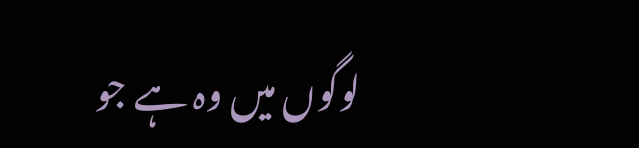لوگوں میں وہ ہے جو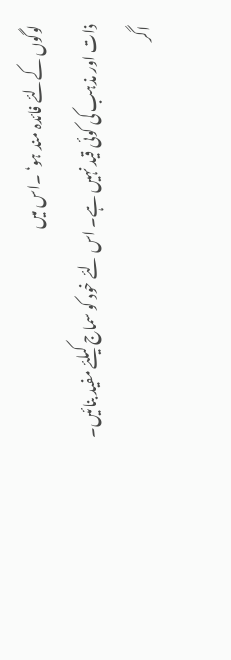لوگوں کےلئے فائدہ مند ہو‘ ۔اس میں
ذات اور مذہب کی کوئی قید نہیں ہے۔ اس لئے خود کو سماج کیلئے مفید بنائیں۔
اگر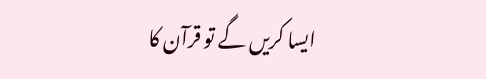ایسا کریں گے تو قرآن کا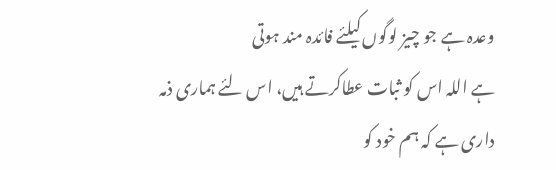وعدہ ہے جو چیز لوگوں کیلئے فائدہ مند ہوتی
ہے اللہ اس کو ثبات عطاکرتے ہیں، اس لئے ہماری ذمہ داری ہے کہ ہم خود کو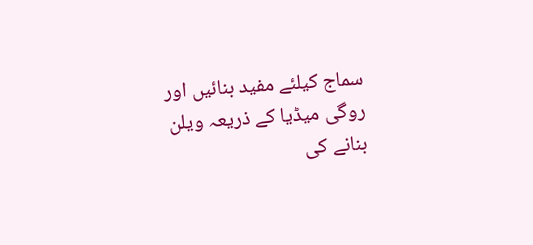سماج کیلئے مفید بنائیں اور روگی میڈیا کے ذریعہ ویلن بنانے کی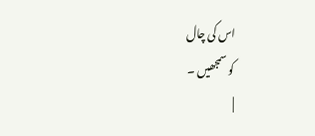اس کی چال
کو سمجھیں ۔
|